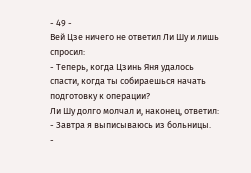- 49 -
Вей Цзе ничего не ответил Ли Шу и лишь спросил:
- Теперь, когда Цзинь Яня удалось спасти, когда ты собираешься начать подготовку к операции?
Ли Шу долго молчал и, наконец, ответил:
- Завтра я выписываюсь из больницы.
-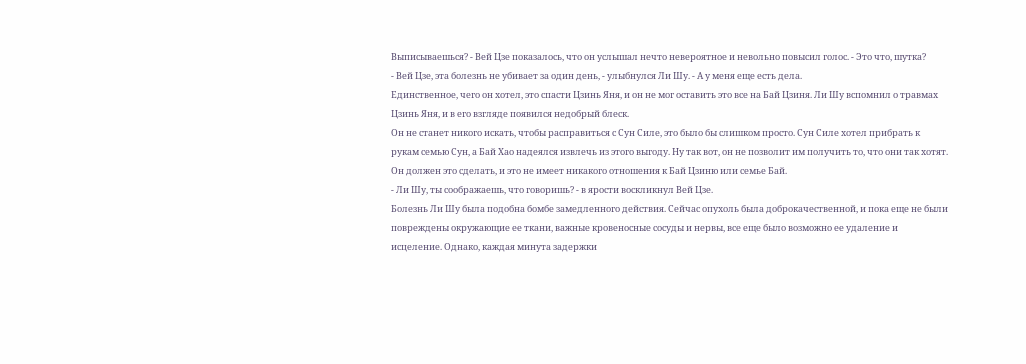Выписываешься? - Вей Цзе показалось, что он услышал нечто невероятное и невольно повысил голос. - Это что, шутка?
- Вей Цзе, эта болезнь не убивает за один день, - улыбнулся Ли Шу. - А у меня еще есть дела.
Единственное, чего он хотел, это спасти Цзинь Яня, и он не мог оставить это все на Бай Цзиня. Ли Шу вспомнил о травмах Цзинь Яня, и в его взгляде появился недобрый блеск.
Он не станет никого искать, чтобы расправиться с Сун Силе, это было бы слишком просто. Сун Силе хотел прибрать к рукам семью Сун, а Бай Хао надеялся извлечь из этого выгоду. Ну так вот, он не позволит им получить то, что они так хотят.
Он должен это сделать, и это не имеет никакого отношения к Бай Цзиню или семье Бай.
- Ли Шу, ты соображаешь, что говоришь? - в ярости воскликнул Вей Цзе.
Болезнь Ли Шу была подобна бомбе замедленного действия. Сейчас опухоль была доброкачественной, и пока еще не были повреждены окружающие ее ткани, важные кровеносные сосуды и нервы, все еще было возможно ее удаление и исцеление. Однако, каждая минута задержки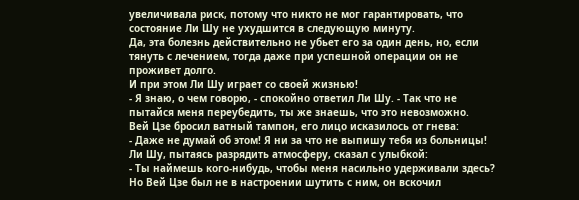увеличивала риск, потому что никто не мог гарантировать, что состояние Ли Шу не ухудшится в следующую минуту.
Да, эта болезнь действительно не убьет его за один день, но, если тянуть с лечением, тогда даже при успешной операции он не проживет долго.
И при этом Ли Шу играет со своей жизнью!
- Я знаю, о чем говорю, - спокойно ответил Ли Шу. - Так что не пытайся меня переубедить, ты же знаешь, что это невозможно.
Вей Цзе бросил ватный тампон, его лицо исказилось от гнева:
- Даже не думай об этом! Я ни за что не выпишу тебя из больницы!
Ли Шу, пытаясь разрядить атмосферу, сказал с улыбкой:
- Ты наймешь кого-нибудь, чтобы меня насильно удерживали здесь?
Но Вей Цзе был не в настроении шутить с ним, он вскочил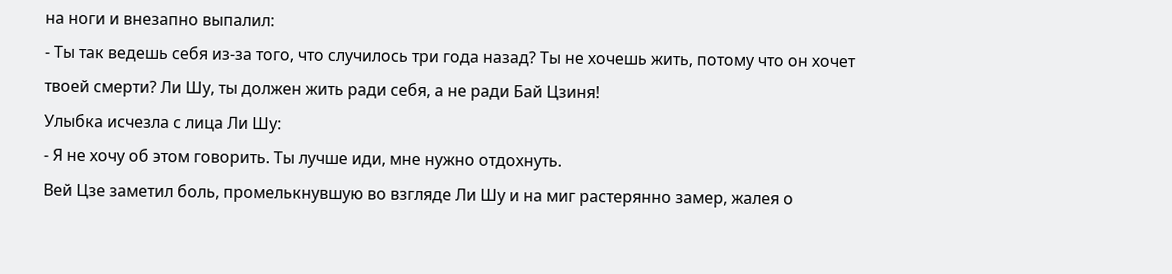на ноги и внезапно выпалил:
- Ты так ведешь себя из-за того, что случилось три года назад? Ты не хочешь жить, потому что он хочет твоей смерти? Ли Шу, ты должен жить ради себя, а не ради Бай Цзиня!
Улыбка исчезла с лица Ли Шу:
- Я не хочу об этом говорить. Ты лучше иди, мне нужно отдохнуть.
Вей Цзе заметил боль, промелькнувшую во взгляде Ли Шу и на миг растерянно замер, жалея о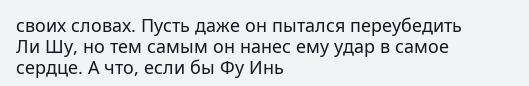своих словах. Пусть даже он пытался переубедить Ли Шу, но тем самым он нанес ему удар в самое сердце. А что, если бы Фу Инь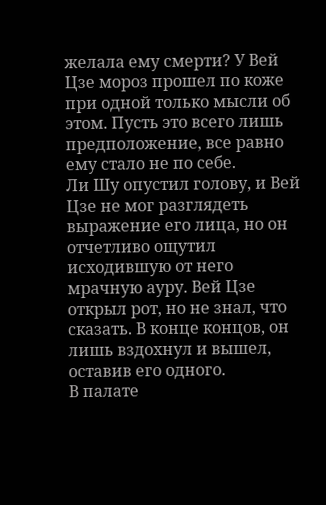желала ему смерти? У Вей Цзе мороз прошел по коже при одной только мысли об этом. Пусть это всего лишь предположение, все равно ему стало не по себе.
Ли Шу опустил голову, и Вей Цзе не мог разглядеть выражение его лица, но он отчетливо ощутил исходившую от него мрачную ауру. Вей Цзе открыл рот, но не знал, что сказать. В конце концов, он лишь вздохнул и вышел, оставив его одного.
В палате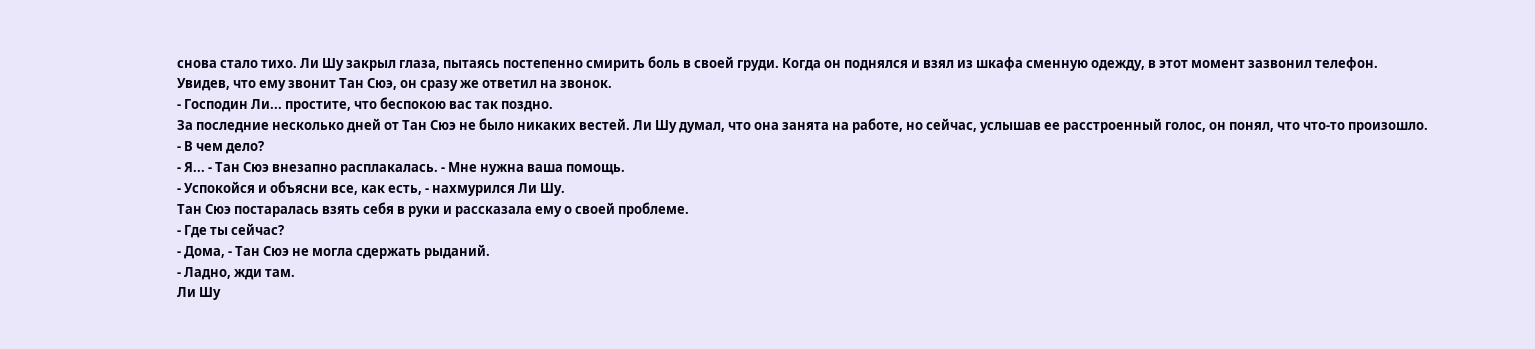снова стало тихо. Ли Шу закрыл глаза, пытаясь постепенно смирить боль в своей груди. Когда он поднялся и взял из шкафа сменную одежду, в этот момент зазвонил телефон.
Увидев, что ему звонит Тан Сюэ, он сразу же ответил на звонок.
- Господин Ли... простите, что беспокою вас так поздно.
За последние несколько дней от Тан Сюэ не было никаких вестей. Ли Шу думал, что она занята на работе, но сейчас, услышав ее расстроенный голос, он понял, что что-то произошло.
- В чем дело?
- Я... - Тан Сюэ внезапно расплакалась. - Мне нужна ваша помощь.
- Успокойся и объясни все, как есть, - нахмурился Ли Шу.
Тан Сюэ постаралась взять себя в руки и рассказала ему о своей проблеме.
- Где ты сейчас?
- Дома, - Тан Сюэ не могла сдержать рыданий.
- Ладно, жди там.
Ли Шу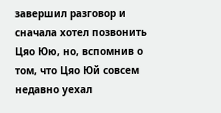завершил разговор и сначала хотел позвонить Цяо Юю, но, вспомнив о том, что Цяо Юй совсем недавно уехал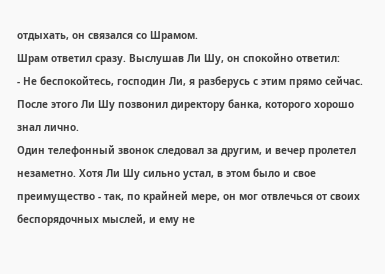отдыхать, он связался со Шрамом.
Шрам ответил сразу. Выслушав Ли Шу, он спокойно ответил:
- Не беспокойтесь, господин Ли, я разберусь с этим прямо сейчас.
После этого Ли Шу позвонил директору банка, которого хорошо знал лично.
Один телефонный звонок следовал за другим, и вечер пролетел незаметно. Хотя Ли Шу сильно устал, в этом было и свое преимущество - так, по крайней мере, он мог отвлечься от своих беспорядочных мыслей, и ему не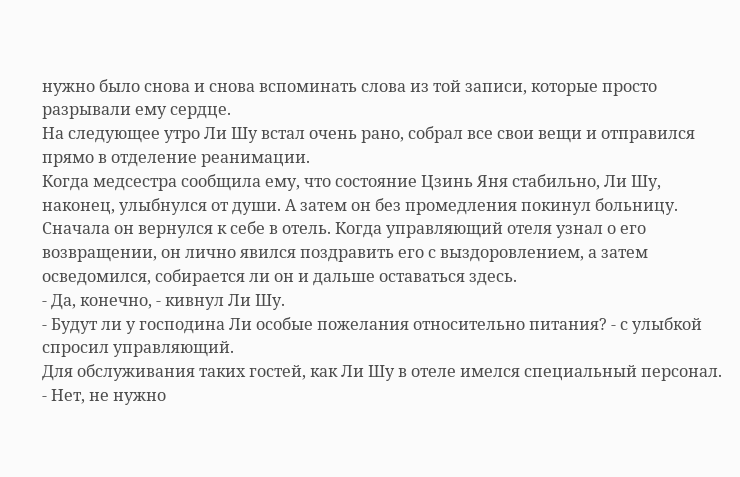нужно было снова и снова вспоминать слова из той записи, которые просто разрывали ему сердце.
На следующее утро Ли Шу встал очень рано, собрал все свои вещи и отправился прямо в отделение реанимации.
Когда медсестра сообщила ему, что состояние Цзинь Яня стабильно, Ли Шу, наконец, улыбнулся от души. А затем он без промедления покинул больницу.
Сначала он вернулся к себе в отель. Когда управляющий отеля узнал о его возвращении, он лично явился поздравить его с выздоровлением, а затем осведомился, собирается ли он и дальше оставаться здесь.
- Да, конечно, - кивнул Ли Шу.
- Будут ли у господина Ли особые пожелания относительно питания? - с улыбкой спросил управляющий.
Для обслуживания таких гостей, как Ли Шу в отеле имелся специальный персонал.
- Нет, не нужно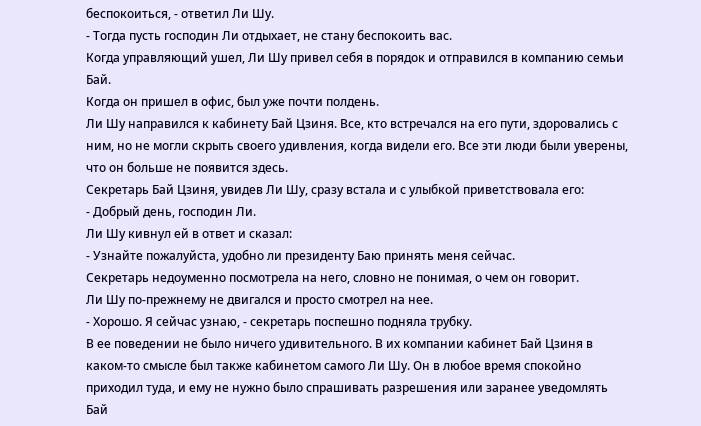беспокоиться, - ответил Ли Шу.
- Тогда пусть господин Ли отдыхает, не стану беспокоить вас.
Когда управляющий ушел, Ли Шу привел себя в порядок и отправился в компанию семьи Бай.
Когда он пришел в офис, был уже почти полдень.
Ли Шу направился к кабинету Бай Цзиня. Все, кто встречался на его пути, здоровались с ним, но не могли скрыть своего удивления, когда видели его. Все эти люди были уверены, что он больше не появится здесь.
Секретарь Бай Цзиня, увидев Ли Шу, сразу встала и с улыбкой приветствовала его:
- Добрый день, господин Ли.
Ли Шу кивнул ей в ответ и сказал:
- Узнайте пожалуйста, удобно ли президенту Баю принять меня сейчас.
Секретарь недоуменно посмотрела на него, словно не понимая, о чем он говорит.
Ли Шу по-прежнему не двигался и просто смотрел на нее.
- Хорошо. Я сейчас узнаю, - секретарь поспешно подняла трубку.
В ее поведении не было ничего удивительного. В их компании кабинет Бай Цзиня в каком-то смысле был также кабинетом самого Ли Шу. Он в любое время спокойно приходил туда, и ему не нужно было спрашивать разрешения или заранее уведомлять Бай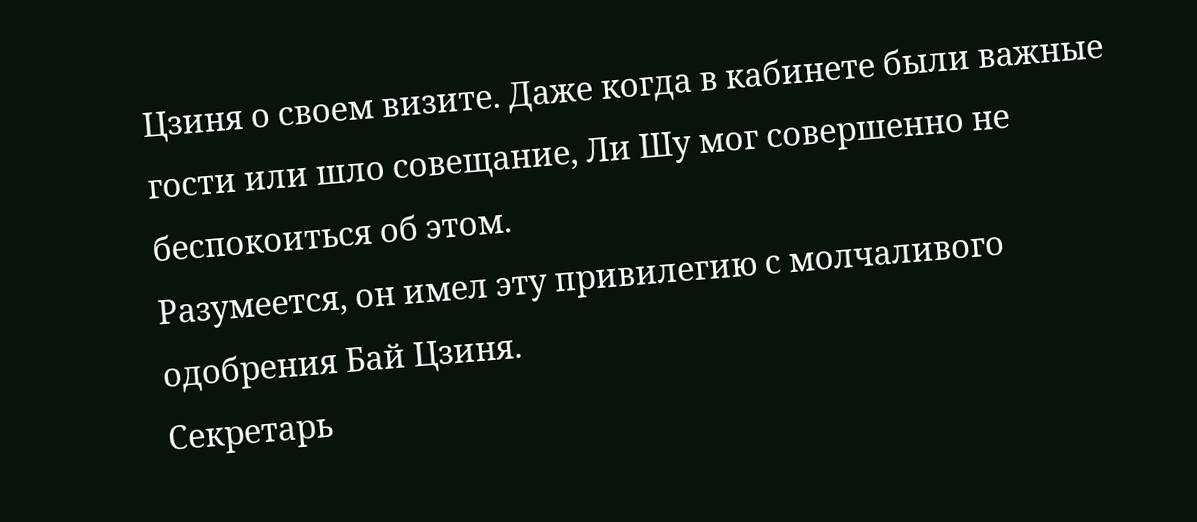Цзиня о своем визите. Даже когда в кабинете были важные гости или шло совещание, Ли Шу мог совершенно не беспокоиться об этом.
Разумеется, он имел эту привилегию с молчаливого одобрения Бай Цзиня.
Секретарь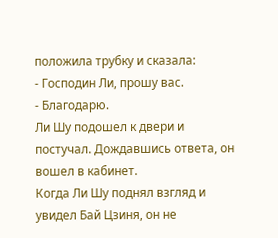положила трубку и сказала:
- Господин Ли, прошу вас.
- Благодарю.
Ли Шу подошел к двери и постучал. Дождавшись ответа, он вошел в кабинет.
Когда Ли Шу поднял взгляд и увидел Бай Цзиня, он не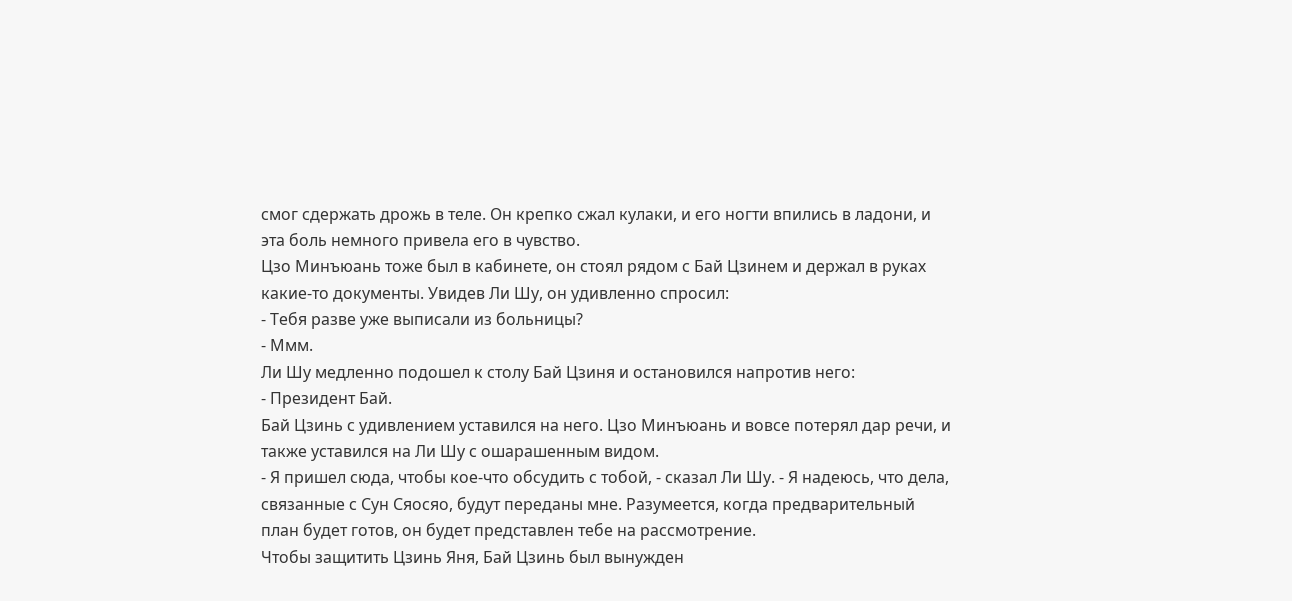смог сдержать дрожь в теле. Он крепко сжал кулаки, и его ногти впились в ладони, и эта боль немного привела его в чувство.
Цзо Минъюань тоже был в кабинете, он стоял рядом с Бай Цзинем и держал в руках какие-то документы. Увидев Ли Шу, он удивленно спросил:
- Тебя разве уже выписали из больницы?
- Ммм.
Ли Шу медленно подошел к столу Бай Цзиня и остановился напротив него:
- Президент Бай.
Бай Цзинь с удивлением уставился на него. Цзо Минъюань и вовсе потерял дар речи, и также уставился на Ли Шу с ошарашенным видом.
- Я пришел сюда, чтобы кое-что обсудить с тобой, - сказал Ли Шу. - Я надеюсь, что дела, связанные с Сун Сяосяо, будут переданы мне. Разумеется, когда предварительный план будет готов, он будет представлен тебе на рассмотрение.
Чтобы защитить Цзинь Яня, Бай Цзинь был вынужден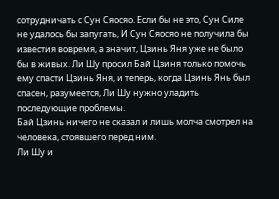сотрудничать с Сун Сяосяо. Если бы не это, Сун Силе не удалось бы запугать, И Сун Сяосяо не получила бы известия вовремя, а значит, Цзинь Яня уже не было бы в живых. Ли Шу просил Бай Цзиня только помочь ему спасти Цзинь Яня, и теперь, когда Цзинь Янь был спасен, разумеется, Ли Шу нужно уладить последующие проблемы.
Бай Цзинь ничего не сказал и лишь молча смотрел на человека, стоявшего перед ним.
Ли Шу и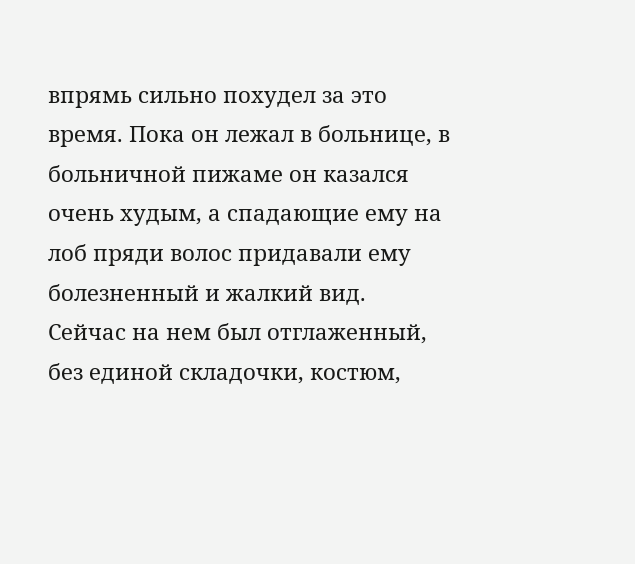впрямь сильно похудел за это время. Пока он лежал в больнице, в больничной пижаме он казался очень худым, а спадающие ему на лоб пряди волос придавали ему болезненный и жалкий вид.
Сейчас на нем был отглаженный, без единой складочки, костюм,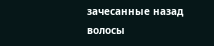зачесанные назад волосы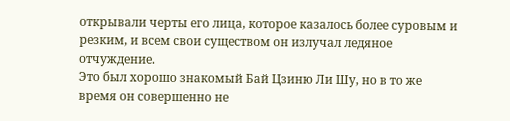открывали черты его лица, которое казалось более суровым и резким, и всем свои существом он излучал ледяное отчуждение.
Это был хорошо знакомый Бай Цзиню Ли Шу, но в то же время он совершенно не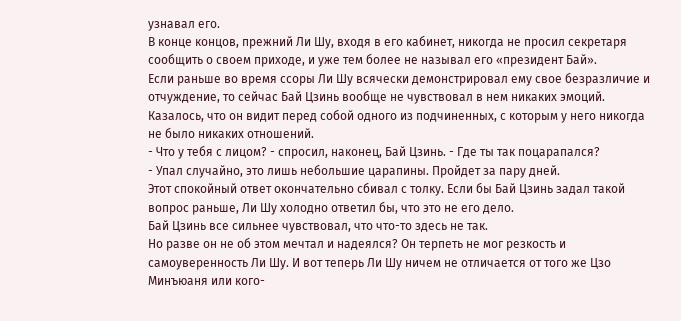узнавал его.
В конце концов, прежний Ли Шу, входя в его кабинет, никогда не просил секретаря сообщить о своем приходе, и уже тем более не называл его «президент Бай».
Если раньше во время ссоры Ли Шу всячески демонстрировал ему свое безразличие и отчуждение, то сейчас Бай Цзинь вообще не чувствовал в нем никаких эмоций. Казалось, что он видит перед собой одного из подчиненных, с которым у него никогда не было никаких отношений.
- Что у тебя с лицом? - спросил, наконец, Бай Цзинь. - Где ты так поцарапался?
- Упал случайно, это лишь небольшие царапины. Пройдет за пару дней.
Этот спокойный ответ окончательно сбивал с толку. Если бы Бай Цзинь задал такой вопрос раньше, Ли Шу холодно ответил бы, что это не его дело.
Бай Цзинь все сильнее чувствовал, что что-то здесь не так.
Но разве он не об этом мечтал и надеялся? Он терпеть не мог резкость и самоуверенность Ли Шу. И вот теперь Ли Шу ничем не отличается от того же Цзо Минъюаня или кого-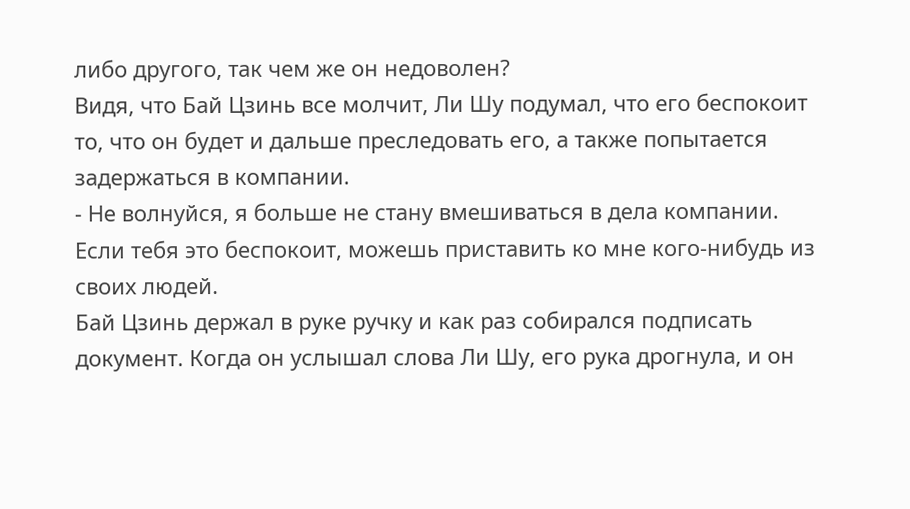либо другого, так чем же он недоволен?
Видя, что Бай Цзинь все молчит, Ли Шу подумал, что его беспокоит то, что он будет и дальше преследовать его, а также попытается задержаться в компании.
- Не волнуйся, я больше не стану вмешиваться в дела компании. Если тебя это беспокоит, можешь приставить ко мне кого-нибудь из своих людей.
Бай Цзинь держал в руке ручку и как раз собирался подписать документ. Когда он услышал слова Ли Шу, его рука дрогнула, и он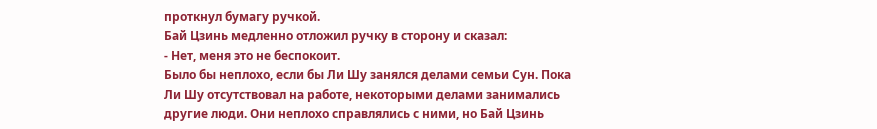проткнул бумагу ручкой.
Бай Цзинь медленно отложил ручку в сторону и сказал:
- Нет, меня это не беспокоит.
Было бы неплохо, если бы Ли Шу занялся делами семьи Сун. Пока Ли Шу отсутствовал на работе, некоторыми делами занимались другие люди. Они неплохо справлялись с ними, но Бай Цзинь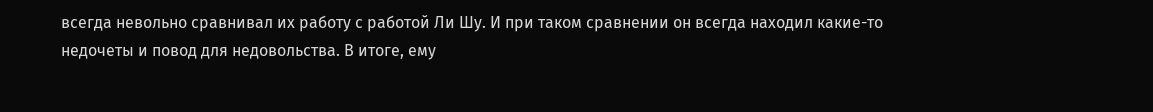всегда невольно сравнивал их работу с работой Ли Шу. И при таком сравнении он всегда находил какие-то недочеты и повод для недовольства. В итоге, ему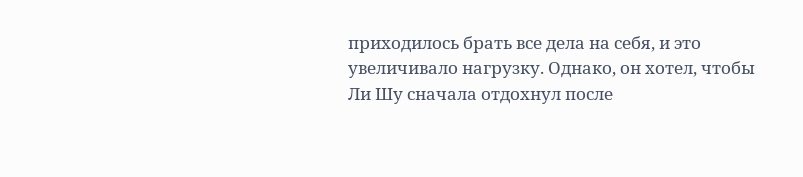приходилось брать все дела на себя, и это увеличивало нагрузку. Однако, он хотел, чтобы Ли Шу сначала отдохнул после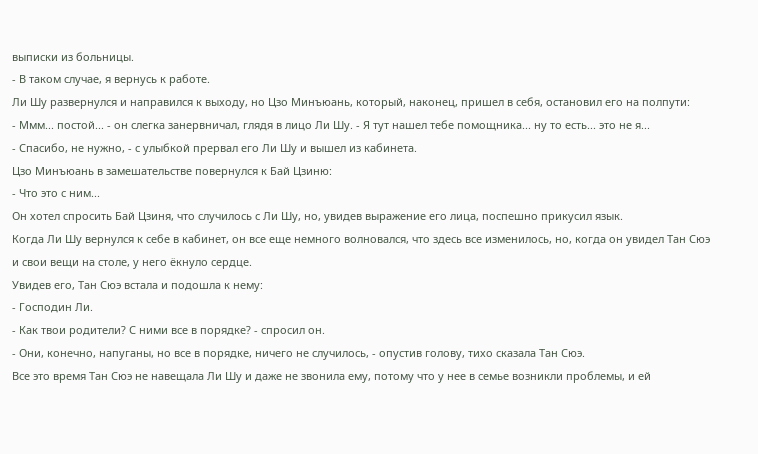выписки из больницы.
- В таком случае, я вернусь к работе.
Ли Шу развернулся и направился к выходу, но Цзо Минъюань, который, наконец, пришел в себя, остановил его на полпути:
- Ммм... постой... - он слегка занервничал, глядя в лицо Ли Шу. - Я тут нашел тебе помощника... ну то есть... это не я...
- Спасибо, не нужно, - с улыбкой прервал его Ли Шу и вышел из кабинета.
Цзо Минъюань в замешательстве повернулся к Бай Цзиню:
- Что это с ним...
Он хотел спросить Бай Цзиня, что случилось с Ли Шу, но, увидев выражение его лица, поспешно прикусил язык.
Когда Ли Шу вернулся к себе в кабинет, он все еще немного волновался, что здесь все изменилось, но, когда он увидел Тан Сюэ и свои вещи на столе, у него ёкнуло сердце.
Увидев его, Тан Сюэ встала и подошла к нему:
- Господин Ли.
- Как твои родители? С ними все в порядке? - спросил он.
- Они, конечно, напуганы, но все в порядке, ничего не случилось, - опустив голову, тихо сказала Тан Сюэ.
Все это время Тан Сюэ не навещала Ли Шу и даже не звонила ему, потому что у нее в семье возникли проблемы, и ей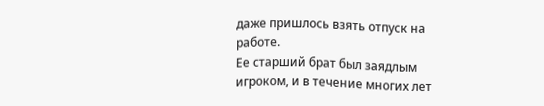даже пришлось взять отпуск на работе.
Ее старший брат был заядлым игроком, и в течение многих лет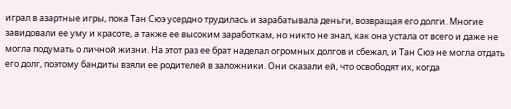играл в азартные игры, пока Тан Сюэ усердно трудилась и зарабатывала деньги, возвращая его долги. Многие завидовали ее уму и красоте, а также ее высоким заработкам, но никто не знал, как она устала от всего и даже не могла подумать о личной жизни. На этот раз ее брат наделал огромных долгов и сбежал, и Тан Сюэ не могла отдать его долг, поэтому бандиты взяли ее родителей в заложники. Они сказали ей, что освободят их, когда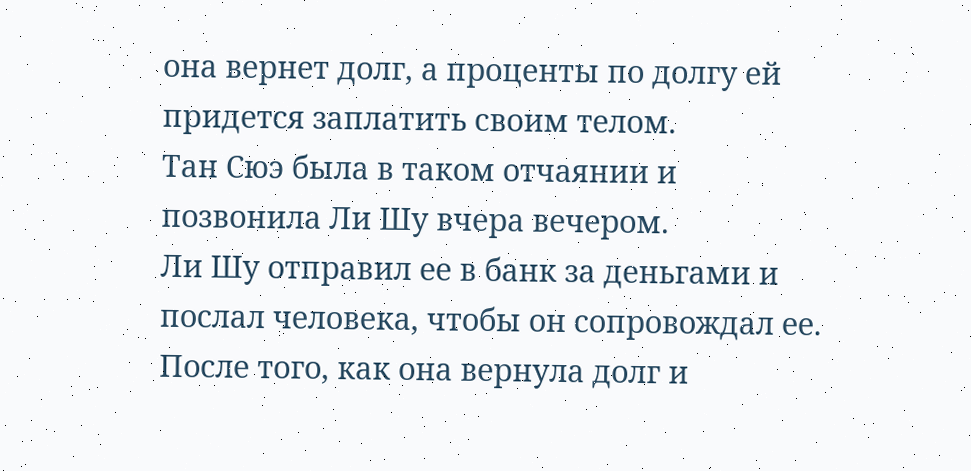она вернет долг, а проценты по долгу ей придется заплатить своим телом.
Тан Сюэ была в таком отчаянии и позвонила Ли Шу вчера вечером.
Ли Шу отправил ее в банк за деньгами и послал человека, чтобы он сопровождал ее. После того, как она вернула долг и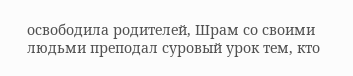освободила родителей, Шрам со своими людьми преподал суровый урок тем, кто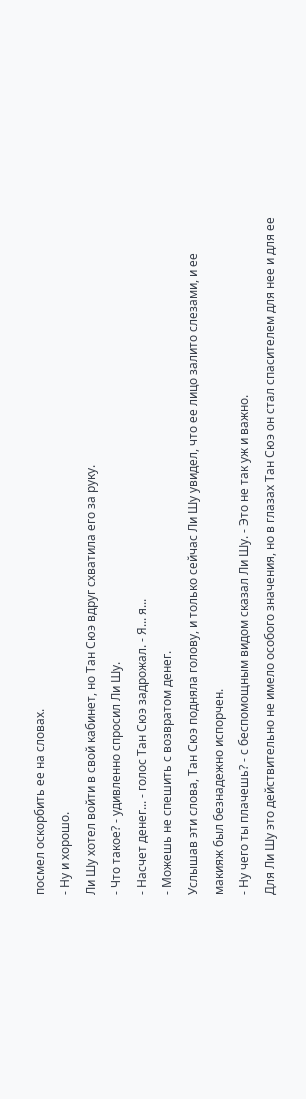посмел оскорбить ее на словах.
- Ну и хорошо.
Ли Шу хотел войти в свой кабинет, но Тан Сюэ вдруг схватила его за руку.
- Что такое? - удивленно спросил Ли Шу.
- Насчет денег... - голос Тан Сюэ задрожал. - Я... я...
- Можешь не спешить с возвратом денег.
Услышав эти слова, Тан Сюэ подняла голову, и только сейчас Ли Шу увидел, что ее лицо залито слезами, и ее макияж был безнадежно испорчен.
- Ну чего ты плачешь? - с беспомощным видом сказал Ли Шу. - Это не так уж и важно.
Для Ли Шу это действительно не имело особого значения, но в глазах Тан Сюэ он стал спасителем для нее и для ее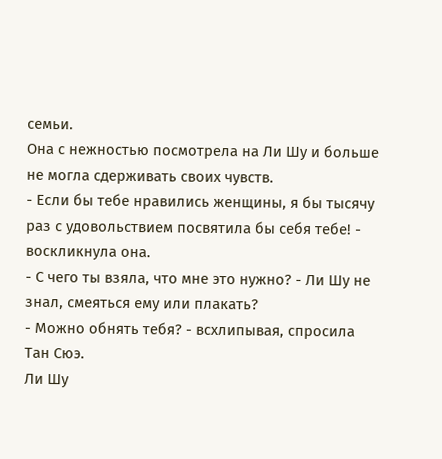семьи.
Она с нежностью посмотрела на Ли Шу и больше не могла сдерживать своих чувств.
- Если бы тебе нравились женщины, я бы тысячу раз с удовольствием посвятила бы себя тебе! - воскликнула она.
- С чего ты взяла, что мне это нужно? - Ли Шу не знал, смеяться ему или плакать?
- Можно обнять тебя? - всхлипывая, спросила Тан Сюэ.
Ли Шу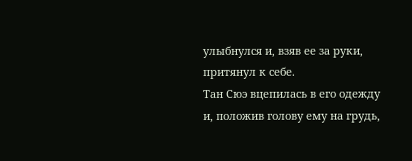улыбнулся и, взяв ее за руки, притянул к себе.
Тан Сюэ вцепилась в его одежду и, положив голову ему на грудь,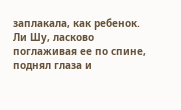заплакала, как ребенок.
Ли Шу, ласково поглаживая ее по спине, поднял глаза и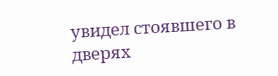увидел стоявшего в дверях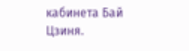кабинета Бай Цзиня.